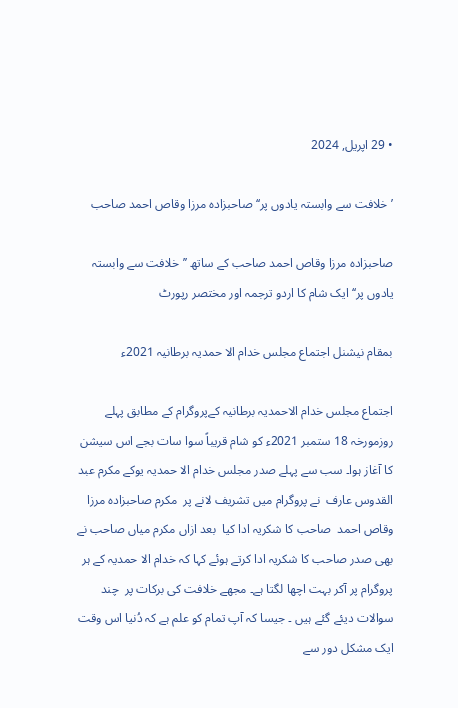• 29 اپریل, 2024

’خلافت سے وابستہ یادوں پر‘‘ صاحبزادہ مرزا وقاص احمد صاحب

صاحبزادہ مرزا وقاص احمد صاحب کے ساتھ ’’خلافت سے وابستہ یادوں پر‘‘ ایک شام کا اردو ترجمہ اور مختصر رپورٹ

بمقام نیشنل اجتماع مجلس خدام الا حمدیہ برطانیہ 2021ء

اجتماع مجلس خدام الاحمدیہ برطانیہ کےپروگرام کے مطابق پہلے روزمورخہ 18 ستمبر 2021ء کو شام قریباً سوا سات بجے اس سیشن کا آغاز ہوا۔ سب سے پہلے صدر مجلس خدام الا حمدیہ یوکے مکرم عبد القدوس عارف  نے پروگرام میں تشریف لانے پر  مکرم صاحبزادہ مرزا وقاص احمد  صاحب کا شکریہ ادا کیا  بعد ازاں مکرم میاں صاحب نے بھی صدر صاحب کا شکریہ ادا کرتے ہوئے کہا کہ خدام الا حمدیہ کے ہر پروگرام پر آکر بہت اچھا لگتا ہے۔ مجھے خلافت کی برکات پر  چند سوالات دیئے گئے ہیں ۔ جیسا کہ آپ تمام کو علم ہے کہ دُنیا اس وقت  ایک مشکل دور سے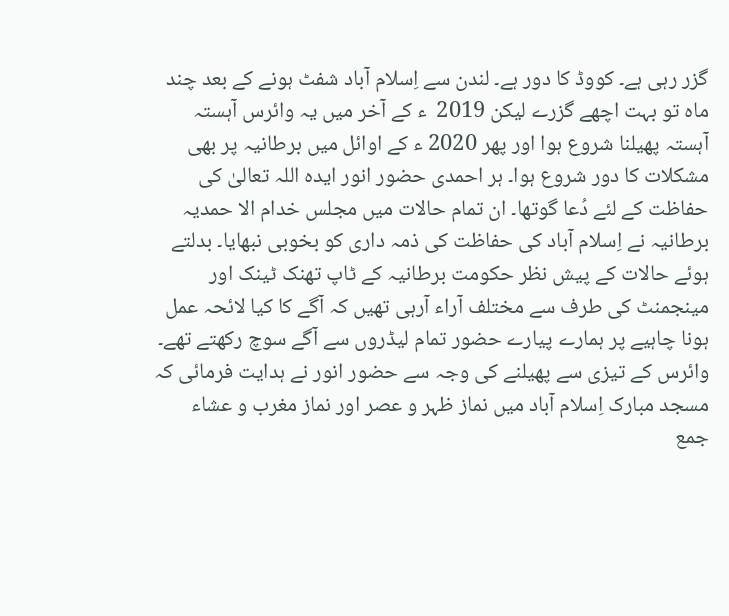گزر رہی ہے۔ کووڈ کا دور ہے۔ لندن سے اِسلام آباد شفٹ ہونے کے بعد چند ماہ تو بہت اچھے گزرے لیکن 2019  ء کے آخر میں یہ وائرس آہستہ آہستہ پھیلنا شروع ہوا اور پھر 2020 ء کے اوائل میں برطانیہ پر بھی مشکلات کا دور شروع ہوا۔ ہر احمدی حضور انور ایدہ اللہ تعالیٰ کی حفاظت کے لئے دُعا گوتھا۔ ان تمام حالات میں مجلس خدام الا حمدیہ برطانیہ نے اِسلام آباد کی حفاظت کی ذمہ داری کو بخوبی نبھایا۔ بدلتے ہوئے حالات کے پیش نظر حکومت برطانیہ کے ٹاپ تھنک ٹینک اور مینجمنٹ کی طرف سے مختلف آراء آرہی تھیں کہ آگے کا کیا لائحہ عمل ہونا چاہیے پر ہمارے پیارے حضور تمام لیڈروں سے آگے سوچ رکھتے تھے۔ وائرس کے تیزی سے پھیلنے کی وجہ سے حضور انور نے ہدایت فرمائی کہ مسجد مبارک اِسلام آباد میں نماز ظہر و عصر اور نماز مغرب و عشاء جمع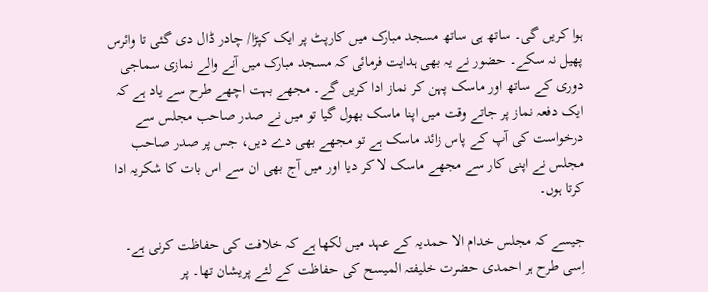ہوا کریں گی۔ ساتھ ہی ساتھ مسجد مبارک میں کارپٹ پر ایک کپڑا/ چادر ڈال دی گئی تا وائرس پھیل نہ سکے۔ حضور نے یہ بھی ہدایت فرمائی کہ مسجد مبارک میں آنے والے نمازی سماجی دوری کے ساتھ اور ماسک پہن کر نماز ادا کریں گے۔ مجھے بہت اچھے طرح سے یاد ہے کہ ایک دفعہ نماز پر جاتے وقت میں اپنا ماسک بھول گیا تو میں نے صدر صاحب مجلس سے درخواست کی آپ کے پاس زائد ماسک ہے تو مجھے بھی دے دیں، جس پر صدر صاحب مجلس نے اپنی کار سے مجھے ماسک لا کر دیا اور میں آج بھی ان سے اس بات کا شکریہ ادا کرتا ہوں۔

جیسے کہ مجلس خدام الا حمدیہ کے عہد میں لکھا ہے کہ خلافت کی حفاظت کرنی ہے۔ اِسی طرح ہر احمدی حضرت خلیفتہ المیسح کی حفاظت کے لئے پریشان تھا۔ پر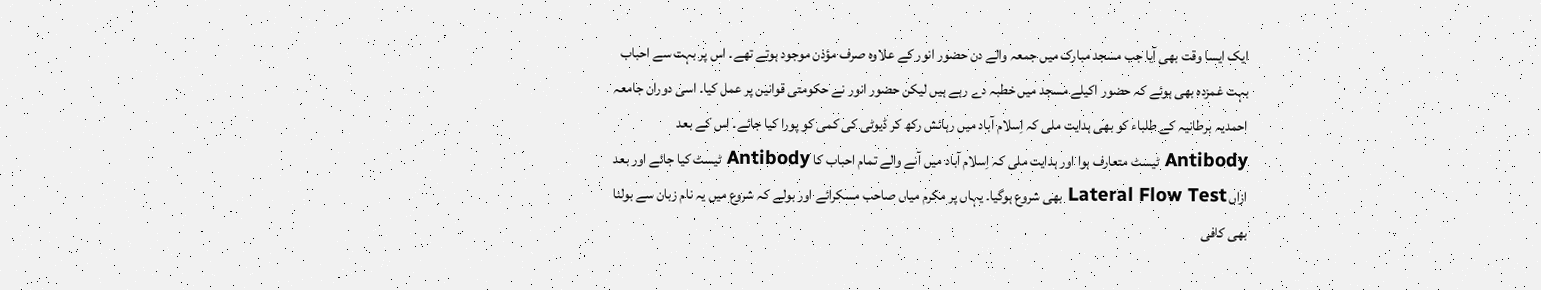ایک ایسا وقت بھی آیا جب مسجد مبارک میں جمعہ والے دن حضور انور کے علاوہ صرف مؤذن موجود ہوتے تھے۔ اس پر بہت سے احباب بہت غمزدہ بھی ہوئے کہ حضور اکیلے مسجد میں خطبہ دے رہے ہیں لیکن حضور انور نے حکومتی قوانین پر عمل کیا۔ اسی دوران جامعہ احمدیہ برطانیہ کے طلباء کو بھی ہدایت ملی کہ اِسلام آباد میں رہائش رکھ کر ڈیوٹی کی کمی کو پورا کیا جائے۔ اس کے بعد Antibody ٹیسٹ متعارف ہوا اور ہدایت ملی کہ اِسلام آباد میں آنے والے تمام احباب کا Antibody ٹیسٹ کیا جائے اور بعد ازاں Lateral Flow Test بھی شروع ہوگیا۔ یہاں پر مکرم میاں صاحب مسکرائے اور بولے کہ شروع میں یہ نام زبان سے بولنا بھی کافی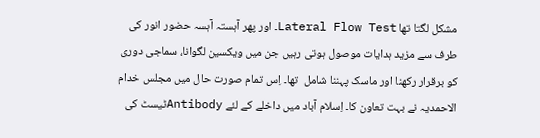مشکل لگتا تھا Lateral Flow Test۔ اور پھر آہستہ آہسہ حضور انور کی طرف سے مزید ہدایات موصول ہوتی رہیں جن میں ویکسین لگوانا، سماجی دوری کو برقرار رکھنا اور ماسک پہننا شامل  تھا۔ اِس تمام صورت حال میں مجلس خدام الاحمدیہ نے بہت تعاون کا۔ اِسلام آباد میں داخلے کے لئے Antibodyٹیسٹ کی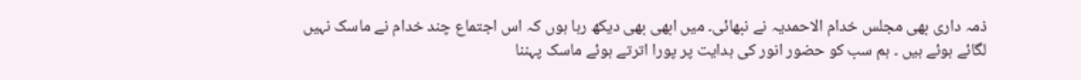ذمہ داری بھی مجلس خدام الاحمدیہ نے نبھائی۔ میں ابھی بھی دیکھ رہا ہوں کہ اس اجتماع چند خدام نے ماسک نہیں لگائے ہوئے ہیں ۔ ہم سب کو حضور انور کی ہدایت پر پورا اترتے ہوئے ماسک پہننا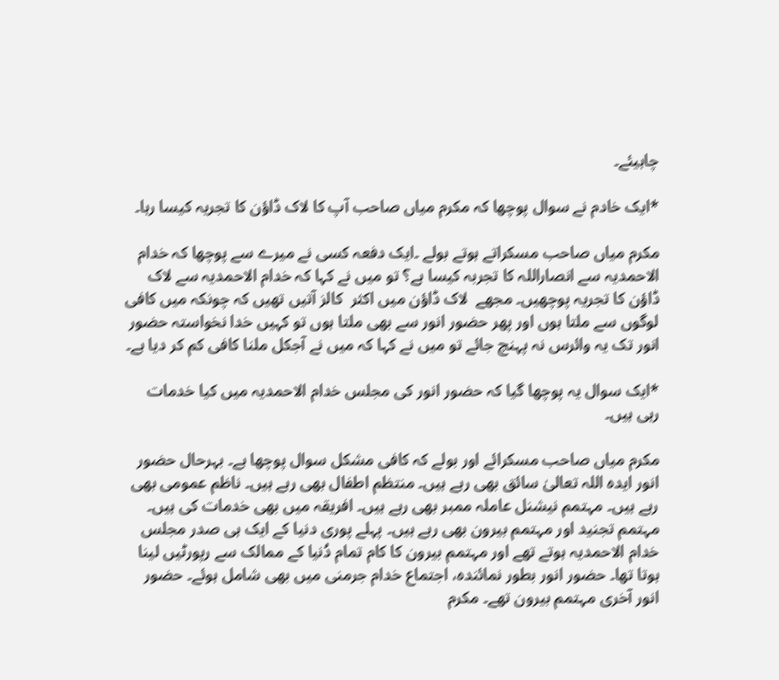چاہیئے۔

*ایک خادم نے سوال پوچھا کہ مکرم میاں صاحب آپ کا لاک ڈاؤن کا تجریہ کیسا رہا۔

مکرم میاں صاحب مسکراتے ہوتے بولے ۔ایک دفعہ کسی نے میرے سے پوچھا کہ خدام الاحمدیہ سے انصاراللہ کا تجربہ کیسا ہے؟ تو میں نے کہا کہ خدام الاحمدیہ سے لاک ڈاؤن کا تجریہ پوچھیں۔ مجھے  لاک ڈاؤن میں اکثر  کالز آتیں تھیں کہ چونکہ میں کافی لوگوں سے ملتا ہوں اور پھر حضور انور سے بھی ملتا ہوں تو کہیں خدا نخواستہ حضور انور تک یہ وائرس نہ پہنچ جائے تو میں نے کہا کہ میں نے آجکل ملنا کافی کم کر دیا ہے۔

*ایک سوال یہ پوچھا گیا کہ حضور انور کی مجلس خدام الاحمدیہ میں کیا خدمات رہی ہیں۔

مکرم میاں صاحب مسکرائے اور بولے کہ کافی مشکل سوال پوچھا ہے۔ بہرحال حضور انور ایدہ اللہ تعالیٰ سائق بھی رہے ہیں۔ منتظم اطفال بھی رہے ہیں۔ ناظم عمومی بھی رہے ہیں۔ مہتمم نیشنل عاملہ ممبر بھی رہے ہیں۔ افریقہ میں بھی خدمات کی ہیں۔ مہتمم تجنید اور مہتمم بیرون بھی رہے ہیں۔ پہلے پوری دنیا کے ایک ہی صدر مجلس خدام الاحمدیہ ہوتے تھے اور مہتمم بیرون کا کام تمام دُنیا کے ممالک سے رپورٹیں لینا ہوتا تھا۔ حضور انور بطور نمائندہ، اجتماع خدام جرمنی میں بھی شامل ہوئے۔ حضور انور آخری مہتمم بیرون تھے۔ مکرم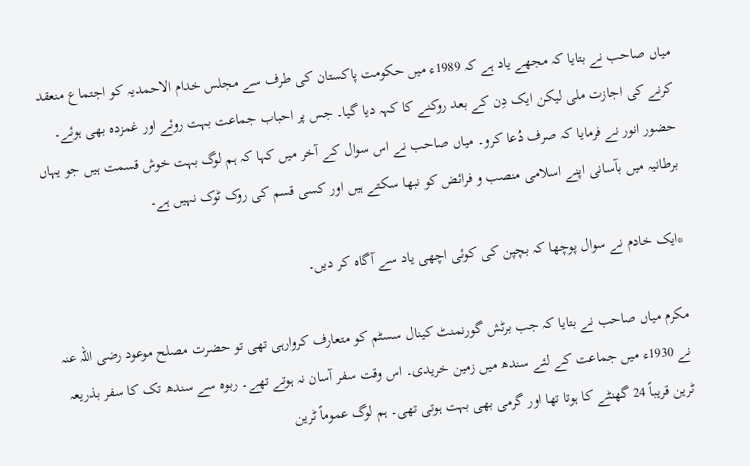میاں صاحب نے بتایا کہ مجھے یاد ہے کہ 1989ء میں حکومت پاکستان کی طرف سے مجلس خدام الاحمدیہ کو اجتماع منعقد کرنے کی اجازت ملی لیکن ایک دِن کے بعد روکنے کا کہہ دیا گیا۔ جس پر احباب جماعت بہت روئے اور غمزدہ بھی ہوئے۔ حضور انور نے فرمایا کہ صرف دُعا کرو۔ میاں صاحب نے اس سوال کے آخر میں کہا کہ ہم لوگ بہت خوش قسمت ہیں جو یہاں برطانیہ میں بآسانی اپنے اسلامی منصب و فرائض کو نبھا سکتے ہیں اور کسی قسم کی روک ٹوک نہیں ہے۔

*ایک خادم نے سوال پوچھا کہ بچپن کی کوئی اچھی یاد سے آگاہ کر دیں۔

مکرم میاں صاحب نے بتایا کہ جب برٹش گورنمنٹ کینال سسٹم کو متعارف کروارہی تھی تو حضرت مصلح موعود رضی اللہ عنہ نے 1930ء میں جماعت کے لئے سندھ میں زمین خریدی۔ اس وقت سفر آسان نہ ہوتے تھے۔ ربوہ سے سندھ تک کا سفر بذریعہ ٹرین قریباً 24 گھنٹے کا ہوتا تھا اور گرمی بھی بہت ہوتی تھی۔ ہم لوگ عموماً ٹرین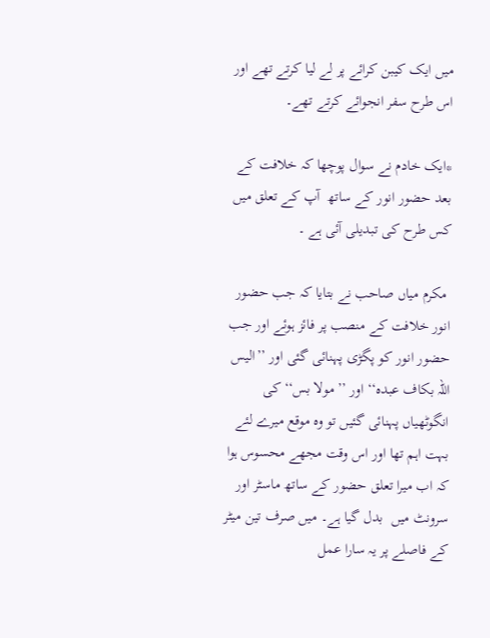میں ایک کیبن کرائے پر لے لیا کرتے تھے اور اس طرح سفر انجوائے کرتے تھے۔

*ایک خادم نے سوال پوچھا کہ خلافت کے بعد حضور انور کے ساتھ  آپ کے تعلق میں کس طرح کی تبدیلی آئی ہے ۔

 مکرم میاں صاحب نے بتایا کہ جب حضور انور خلافت کے منصب پر فائز ہوئے اور جب حضور انور کو پگڑی پہنائی گئی اور ’’الیس اللہ بکاف عبدہ‘‘ اور ’’مولا بس‘‘ کی انگوٹھیاں پہنائی گئیں تو وہ موقع میرے لئے بہت اہم تھا اور اس وقت مجھے محسوس ہوا کہ اب میرا تعلق حضور کے ساتھ ماسٹر اور سرونٹ میں  بدل گیا ہے۔ میں صرف تین میٹر کے فاصلے پر یہ سارا عمل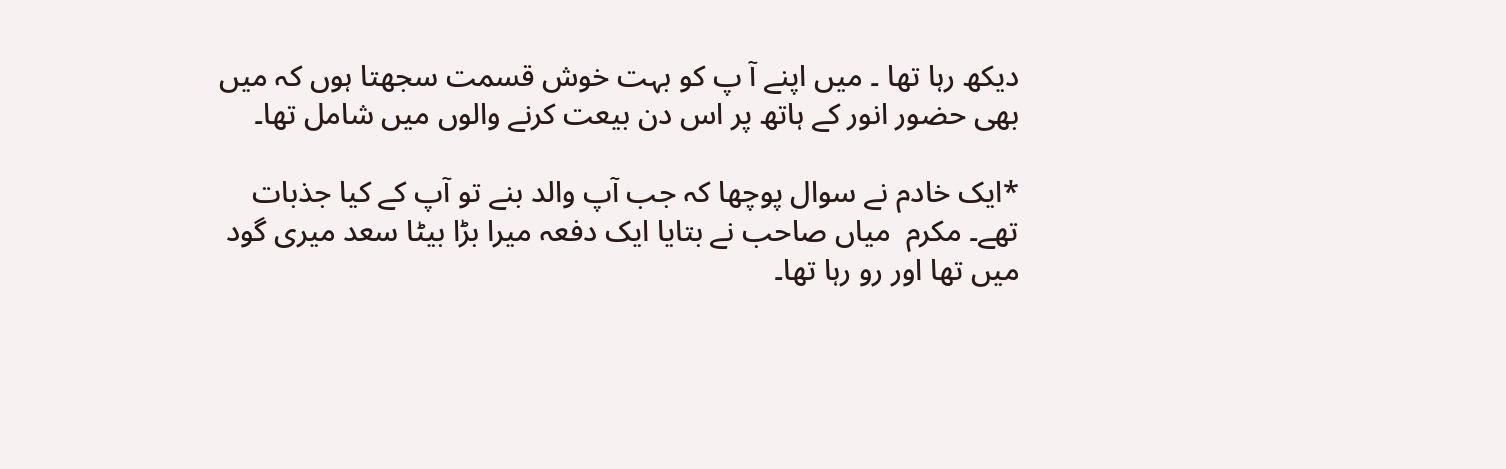دیکھ رہا تھا ۔ میں اپنے آ پ کو بہت خوش قسمت سجھتا ہوں کہ میں بھی حضور انور کے ہاتھ پر اس دن بیعت کرنے والوں میں شامل تھا۔

*ایک خادم نے سوال پوچھا کہ جب آپ والد بنے تو آپ کے کیا جذبات تھے۔ مکرم  میاں صاحب نے بتایا ایک دفعہ میرا بڑا بیٹا سعد میری گود میں تھا اور رو رہا تھا۔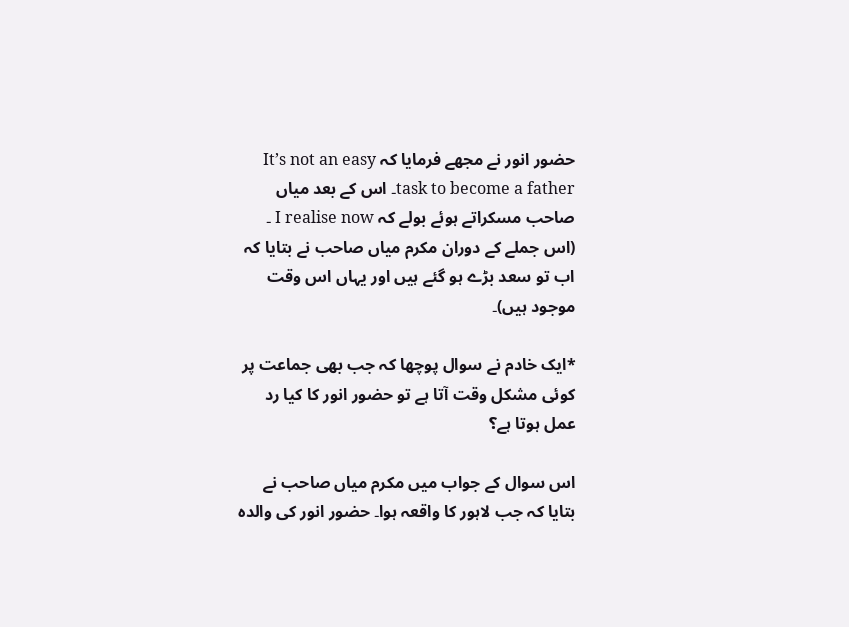حضور انور نے مجھے فرمایا کہ It’s not an easy task to become a father۔ اس کے بعد میاں صاحب مسکراتے ہوئے بولے کہ I realise now ۔ (اس جملے کے دوران مکرم میاں صاحب نے بتایا کہ اب تو سعد بڑے ہو گئے ہیں اور یہاں اس وقت موجود ہیں)۔

*ایک خادم نے سوال پوچھا کہ جب بھی جماعت پر کوئی مشکل وقت آتا ہے تو حضور انور کا کیا رد عمل ہوتا ہے؟

اس سوال کے جواب میں مکرم میاں صاحب نے بتایا کہ جب لاہور کا واقعہ ہوا۔ حضور انور کی والدہ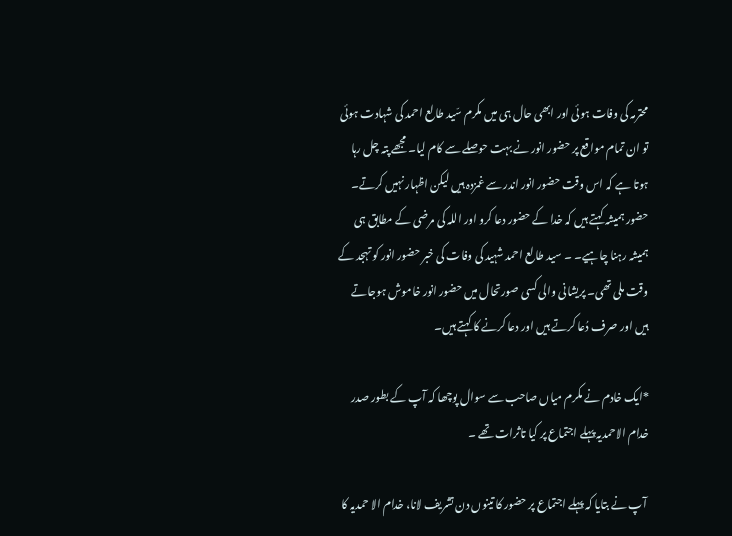محترمہ کی وفات ہوئی اور ابھی حال ہی میں مکرم سّید طالع احمد کی شہادت ہوئی تو ان تمام مواقع پر حضور انور نے بہت حوصلے سے کام لیا۔ مجھے پتہ چل رہا ہوتا ہے کہ اس وقت حضور انور اندر سے غمزدہ ہیں لیکن اظہار نہیں کرتے۔ حضور ہمیشہ کہتے ہیں کہ خدا کے حضور دعا کرو اور اللہ کی مرضی کے مطابق ہی ہمیشہ رہنا چاہیے۔ ۔ سید طالع احمد شہید کی وفات کی خبر حضور انور کو تہجد کے وقت ملی تھی۔ پریشانی والی کسی صورتحال میں حضور انور خاموش ہوجاتے ہیں اور صرف دُعا کرتے ہیں اور دعا کرنے کا کہتے ہیں۔

*ایک خادم نے مکرم میاں صاحب سے سوال پوچھا کہ آپ کے بطور صدر خدام الاحمدیہ پہلے اجتماع پر کیا تاثرات تھے ۔

 آپ نے بتایا کہ پہلے اجتماع پر حضور کا تینوں دن تشریف لانا، خدام الا حمدیہ کا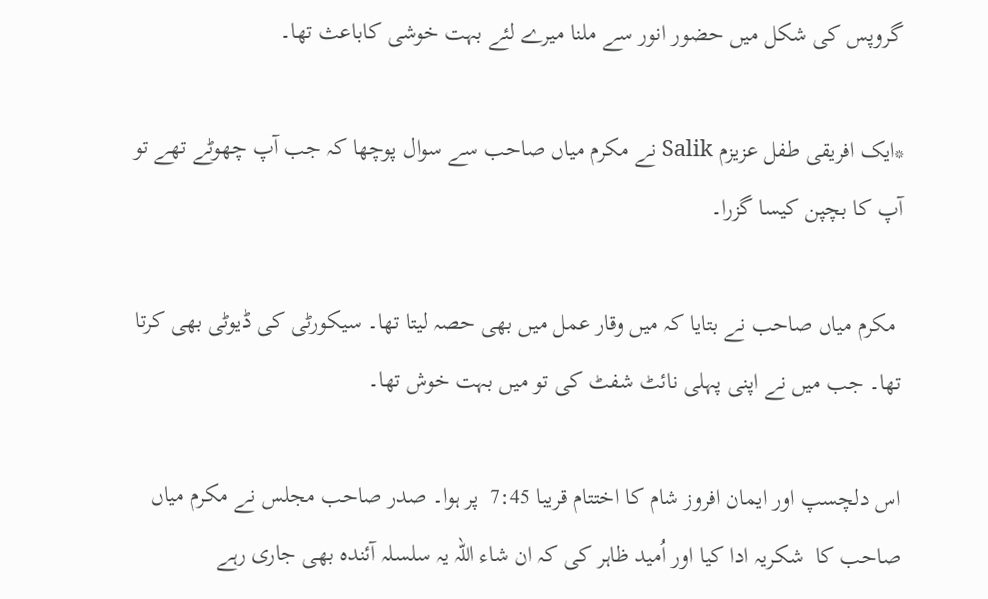گروپس کی شکل میں حضور انور سے ملنا میرے لئے بہت خوشی کاباعث تھا۔

*ایک افریقی طفل عزیزم Salik نے مکرم میاں صاحب سے سوال پوچھا کہ جب آپ چھوٹے تھے تو آپ کا بچپن کیسا گزرا۔

 مکرم میاں صاحب نے بتایا کہ میں وقار عمل میں بھی حصہ لیتا تھا۔ سیکورٹی کی ڈیوٹی بھی کرتا تھا۔ جب میں نے اپنی پہلی نائٹ شفٹ کی تو میں بہت خوش تھا۔

اس دلچسپ اور ایمان افروز شام کا اختتام قریبا 7:45  پر ہوا۔ صدر صاحب مجلس نے مکرم میاں صاحب کا  شکریہ ادا کیا اور اُمید ظاہر کی کہ ان شاء اللہ یہ سلسلہ آئندہ بھی جاری رہے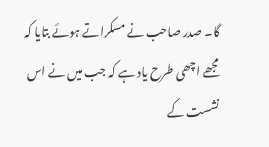گا۔ صدر صاحب نے مسکراتے ہوئے بتایا کہ مجھے اچھی طرح یاد ہے کہ جب میں نے اس نشست کے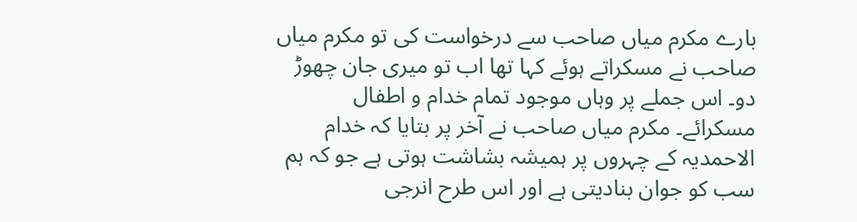بارے مکرم میاں صاحب سے درخواست کی تو مکرم میاں صاحب نے مسکراتے ہوئے کہا تھا اب تو میری جان چھوڑ دو۔ اس جملے پر وہاں موجود تمام خدام و اطفال مسکرائے۔ مکرم میاں صاحب نے آخر پر بتایا کہ خدام الاحمدیہ کے چہروں پر ہمیشہ بشاشت ہوتی ہے جو کہ ہم سب کو جوان بنادیتی ہے اور اس طرح انرجی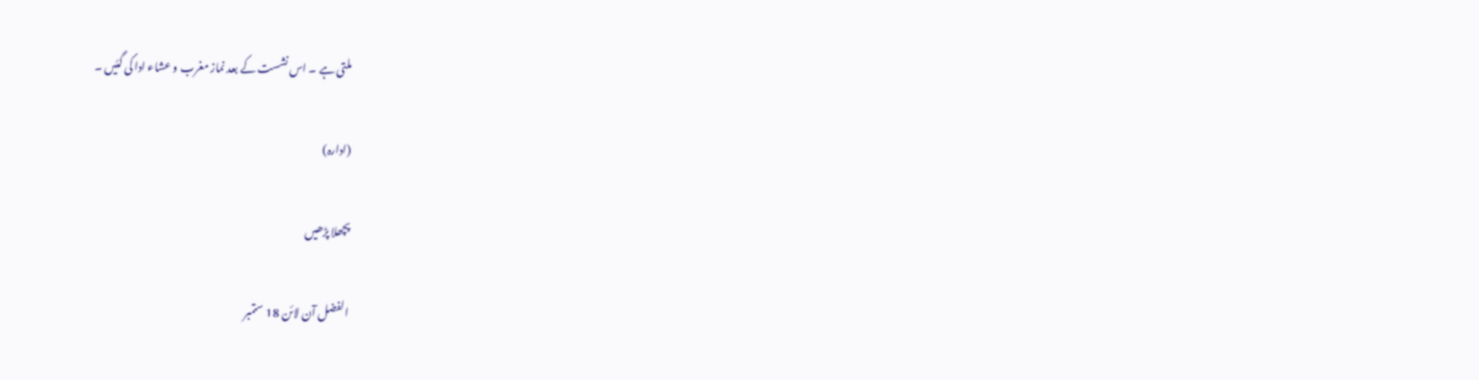ملتی ہے ۔ اس نشست کے بعد نماز مغرب و عشاء ادا کی گئیں ۔

(ادارہ)

پچھلا پڑھیں

الفضل آن لائن 18 ستمبر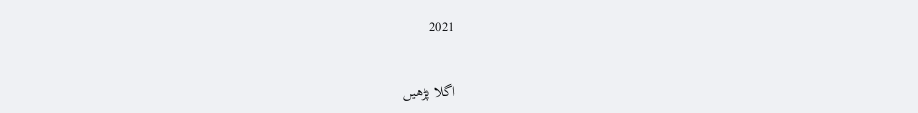2021

اگلا پڑھیں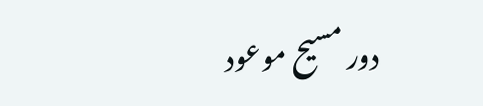دور مسیح موعود